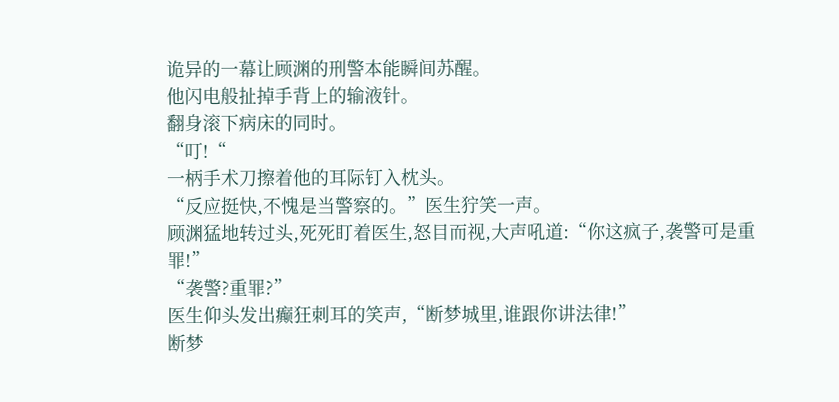诡异的一幕让顾渊的刑警本能瞬间苏醒。
他闪电般扯掉手背上的输液针。
翻身滚下病床的同时。
“叮!“
一柄手术刀擦着他的耳际钉入枕头。
“反应挺快,不愧是当警察的。”医生狞笑一声。
顾渊猛地转过头,死死盯着医生,怒目而视,大声吼道:“你这疯子,袭警可是重罪!”
“袭警?重罪?”
医生仰头发出癫狂刺耳的笑声,“断梦城里,谁跟你讲法律!”
断梦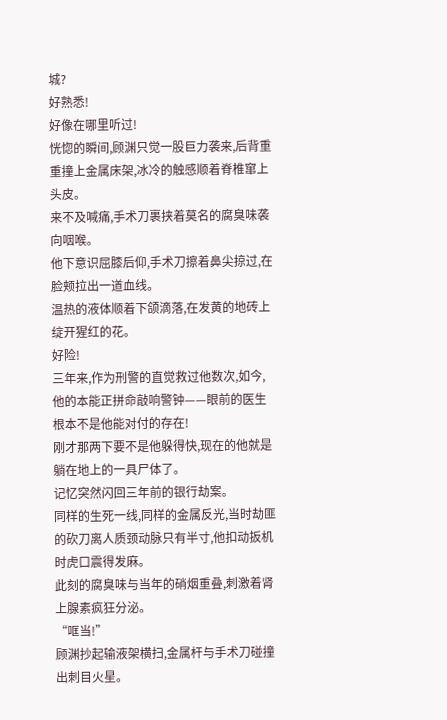城?
好熟悉!
好像在哪里听过!
恍惚的瞬间,顾渊只觉一股巨力袭来,后背重重撞上金属床架,冰冷的触感顺着脊椎窜上头皮。
来不及喊痛,手术刀裹挟着莫名的腐臭味袭向咽喉。
他下意识屈膝后仰,手术刀擦着鼻尖掠过,在脸颊拉出一道血线。
温热的液体顺着下颌滴落,在发黄的地砖上绽开猩红的花。
好险!
三年来,作为刑警的直觉救过他数次,如今,他的本能正拼命敲响警钟——眼前的医生根本不是他能对付的存在!
刚才那两下要不是他躲得快,现在的他就是躺在地上的一具尸体了。
记忆突然闪回三年前的银行劫案。
同样的生死一线,同样的金属反光,当时劫匪的砍刀离人质颈动脉只有半寸,他扣动扳机时虎口震得发麻。
此刻的腐臭味与当年的硝烟重叠,刺激着肾上腺素疯狂分泌。
“哐当!”
顾渊抄起输液架横扫,金属杆与手术刀碰撞出刺目火星。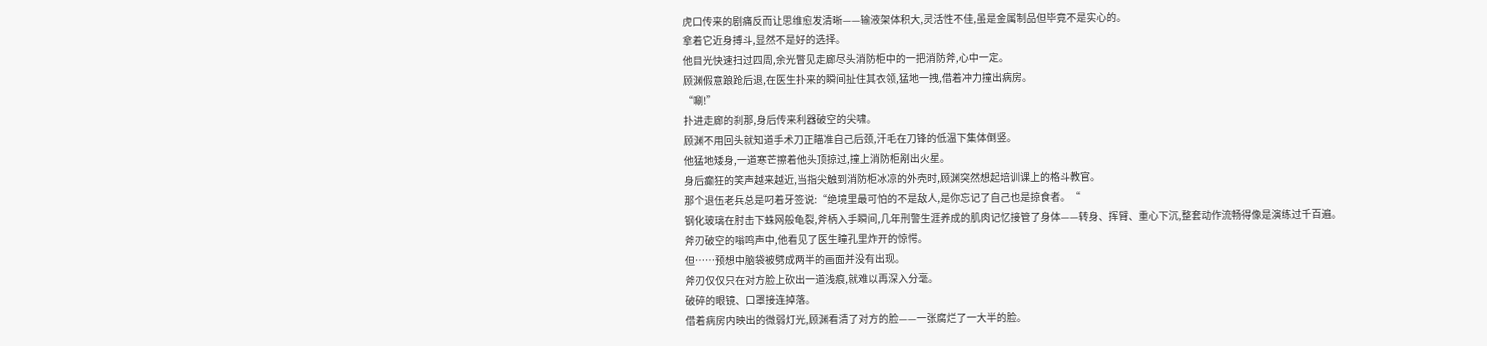虎口传来的剧痛反而让思维愈发清晰——输液架体积大,灵活性不佳,虽是金属制品但毕竟不是实心的。
拿着它近身搏斗,显然不是好的选择。
他目光快速扫过四周,余光瞥见走廊尽头消防柜中的一把消防斧,心中一定。
顾渊假意踉跄后退,在医生扑来的瞬间扯住其衣领,猛地一拽,借着冲力撞出病房。
“唰!”
扑进走廊的刹那,身后传来利器破空的尖啸。
顾渊不用回头就知道手术刀正瞄准自己后颈,汗毛在刀锋的低温下集体倒竖。
他猛地矮身,一道寒芒擦着他头顶掠过,撞上消防柜剐出火星。
身后癫狂的笑声越来越近,当指尖触到消防柜冰凉的外壳时,顾渊突然想起培训课上的格斗教官。
那个退伍老兵总是叼着牙签说:“绝境里最可怕的不是敌人,是你忘记了自己也是掠食者。“
钢化玻璃在肘击下蛛网般龟裂,斧柄入手瞬间,几年刑警生涯养成的肌肉记忆接管了身体——转身、挥臂、重心下沉,整套动作流畅得像是演练过千百遍。
斧刃破空的嗡鸣声中,他看见了医生瞳孔里炸开的惊愕。
但……预想中脑袋被劈成两半的画面并没有出现。
斧刃仅仅只在对方脸上砍出一道浅痕,就难以再深入分毫。
破碎的眼镜、口罩接连掉落。
借着病房内映出的微弱灯光,顾渊看清了对方的脸——一张腐烂了一大半的脸。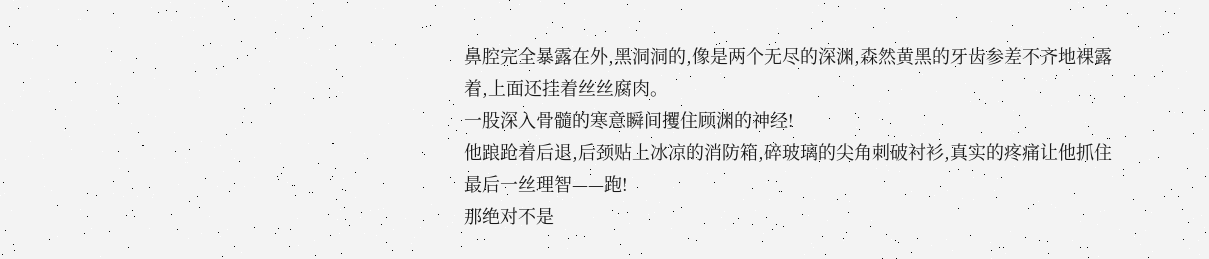鼻腔完全暴露在外,黑洞洞的,像是两个无尽的深渊,森然黄黑的牙齿参差不齐地裸露着,上面还挂着丝丝腐肉。
一股深入骨髓的寒意瞬间攫住顾渊的神经!
他踉跄着后退,后颈贴上冰凉的消防箱,碎玻璃的尖角刺破衬衫,真实的疼痛让他抓住最后一丝理智——跑!
那绝对不是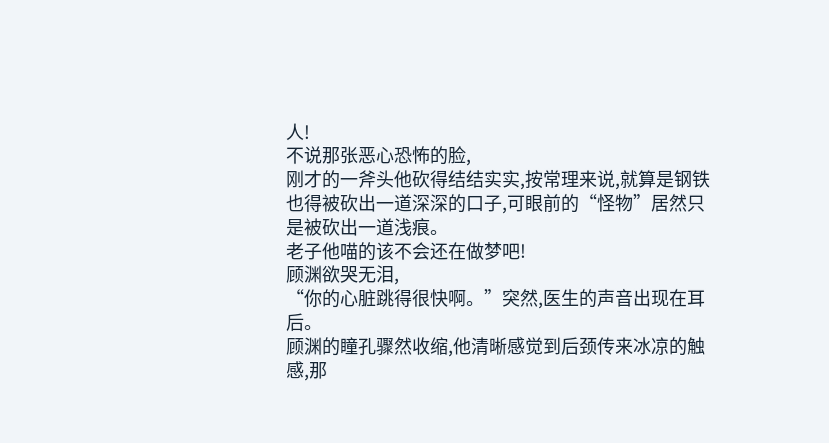人!
不说那张恶心恐怖的脸,
刚才的一斧头他砍得结结实实,按常理来说,就算是钢铁也得被砍出一道深深的口子,可眼前的“怪物”居然只是被砍出一道浅痕。
老子他喵的该不会还在做梦吧!
顾渊欲哭无泪,
“你的心脏跳得很快啊。”突然,医生的声音出现在耳后。
顾渊的瞳孔骤然收缩,他清晰感觉到后颈传来冰凉的触感,那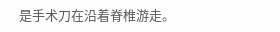是手术刀在沿着脊椎游走。